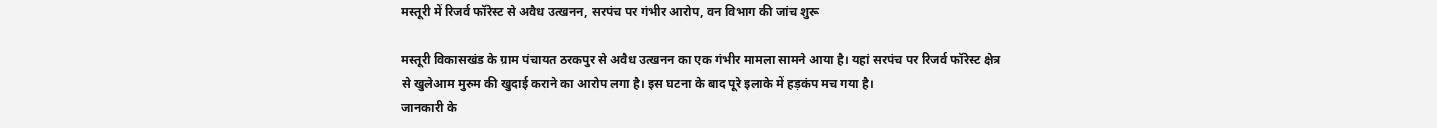मस्तूरी में रिजर्व फॉरेस्ट से अवैध उत्खनन, सरपंच पर गंभीर आरोप, वन विभाग की जांच शुरू

मस्तूरी विकासखंड के ग्राम पंचायत ठरकपुर से अवैध उत्खनन का एक गंभीर मामला सामने आया है। यहां सरपंच पर रिजर्व फॉरेस्ट क्षेत्र से खुलेआम मुरुम की खुदाई कराने का आरोप लगा है। इस घटना के बाद पूरे इलाके में हड़कंप मच गया है।
जानकारी के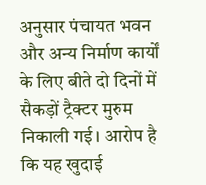अनुसार पंचायत भवन और अन्य निर्माण कार्यों के लिए बीते दो दिनों में सैकड़ों ट्रैक्टर मुरुम निकाली गई। आरोप है कि यह खुदाई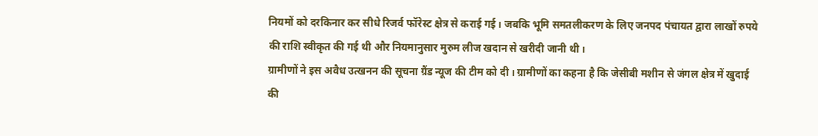नियमों को दरकिनार कर सीधे रिजर्व फॉरेस्ट क्षेत्र से कराई गई। जबकि भूमि समतलीकरण के लिए जनपद पंचायत द्वारा लाखों रुपये की राशि स्वीकृत की गई थी और नियमानुसार मुरुम लीज खदान से खरीदी जानी थी।
ग्रामीणों ने इस अवैध उत्खनन की सूचना ग्रैंड न्यूज की टीम को दी। ग्रामीणों का कहना है कि जेसीबी मशीन से जंगल क्षेत्र में खुदाई की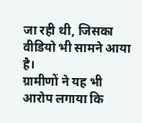जा रही थी, जिसका वीडियो भी सामने आया है।
ग्रामीणों ने यह भी आरोप लगाया कि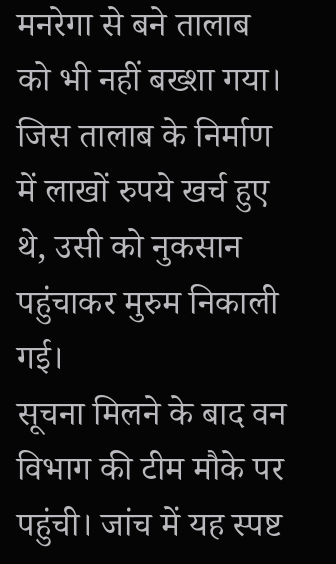मनरेगा से बने तालाब को भी नहीं बख्शा गया। जिस तालाब के निर्माण में लाखों रुपये खर्च हुए थे, उसी को नुकसान पहुंचाकर मुरुम निकाली गई।
सूचना मिलने के बाद वन विभाग की टीम मौके पर पहुंची। जांच में यह स्पष्ट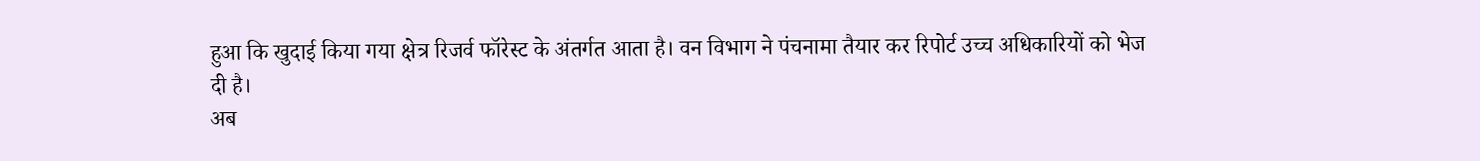हुआ कि खुदाई किया गया क्षेत्र रिजर्व फॉरेस्ट के अंतर्गत आता है। वन विभाग ने पंचनामा तैयार कर रिपोर्ट उच्च अधिकारियों को भेज दी है।
अब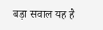बड़ा सवाल यह है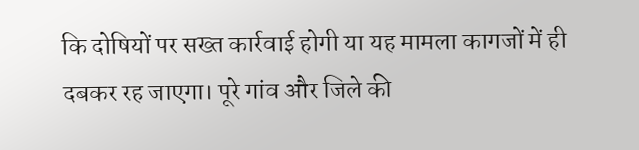कि दोषियों पर सख्त कार्रवाई होगी या यह मामला कागजों में ही दबकर रह जाएगा। पूरे गांव और जिले की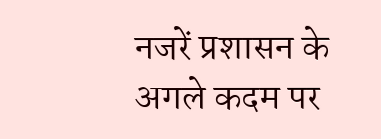नजरें प्रशासन के अगले कदम पर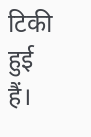टिकी हुई हैं।